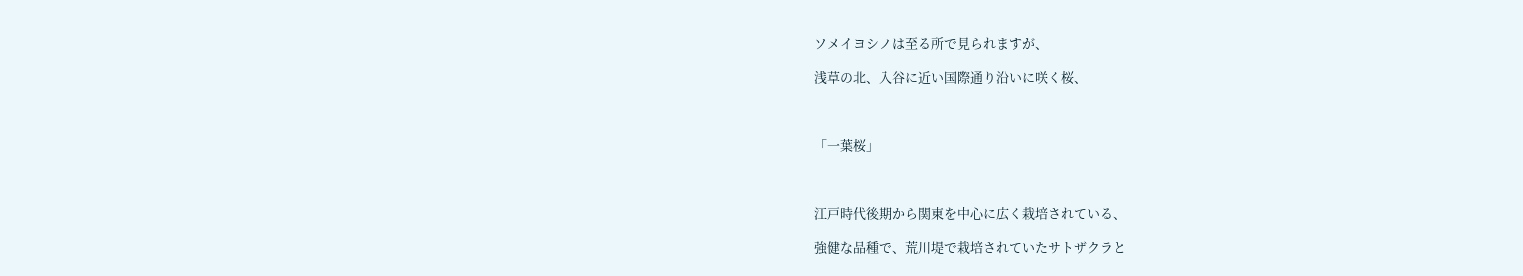ソメイヨシノは至る所で見られますが、

浅草の北、入谷に近い国際通り沿いに咲く桜、



「一葉桜」



江戸時代後期から関東を中心に広く栽培されている、

強健な品種で、荒川堤で栽培されていたサトザクラと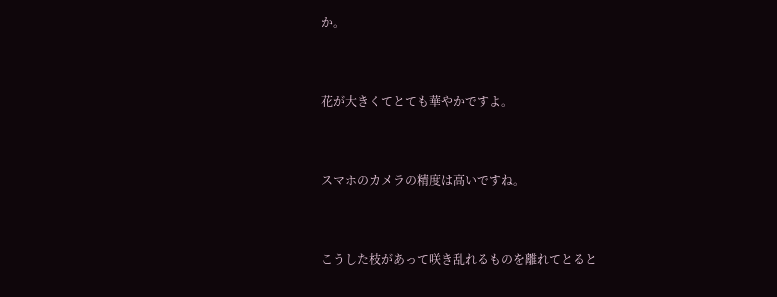か。



花が大きくてとても華やかですよ。



スマホのカメラの精度は高いですね。



こうした枝があって咲き乱れるものを離れてとると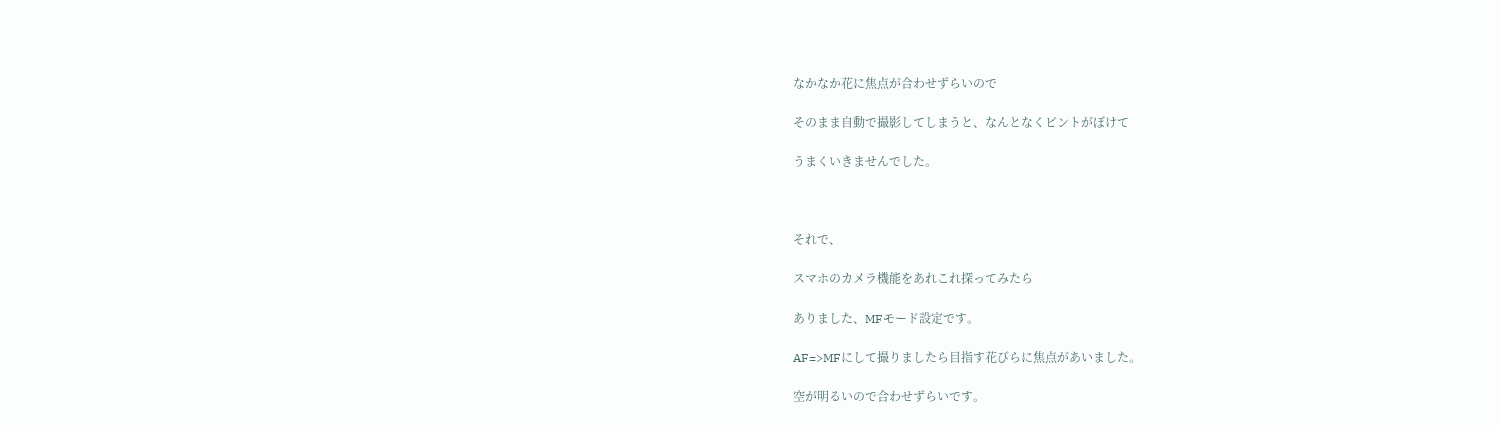なかなか花に焦点が合わせずらいので

そのまま自動で撮影してしまうと、なんとなくピントがぼけて

うまくいきませんでした。



それで、

スマホのカメラ機能をあれこれ探ってみたら

ありました、MFモード設定です。

AF=>MFにして撮りましたら目指す花びらに焦点があいました。

空が明るいので合わせずらいです。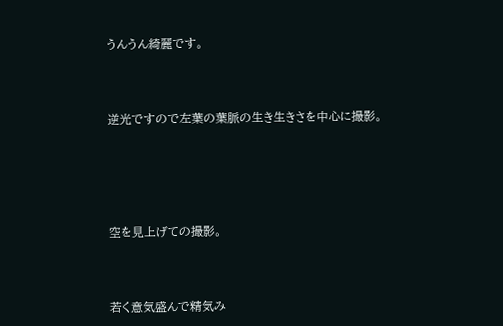うんうん綺麗です。



逆光ですので左葉の葉脈の生き生きさを中心に撮影。





空を見上げての撮影。



若く意気盛んで精気み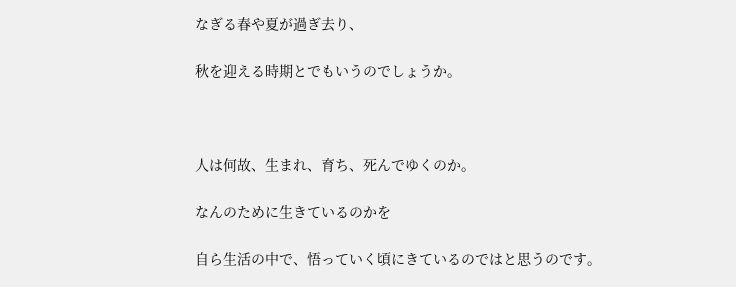なぎる春や夏が過ぎ去り、

秋を迎える時期とでもいうのでしょうか。



人は何故、生まれ、育ち、死んでゆくのか。

なんのために生きているのかを

自ら生活の中で、悟っていく頃にきているのではと思うのです。